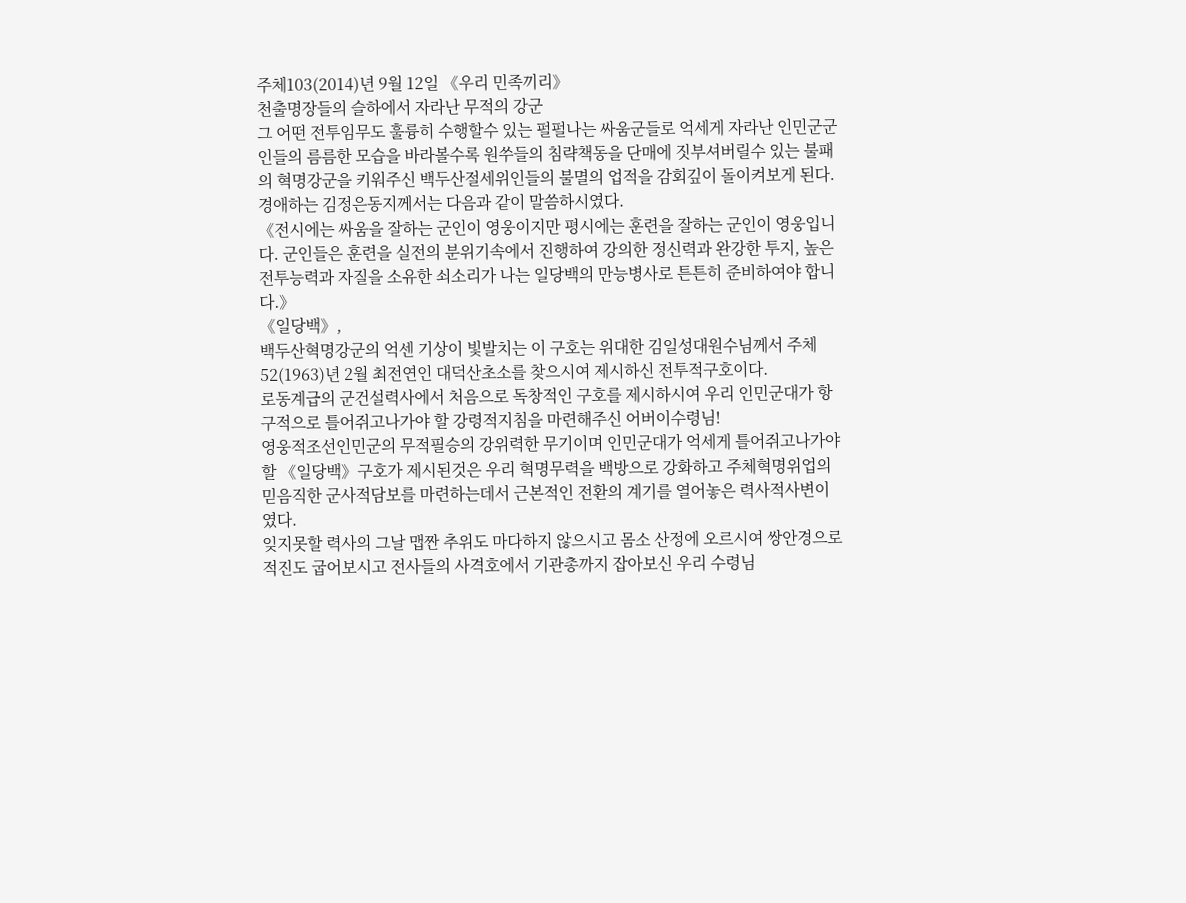주체103(2014)년 9월 12일 《우리 민족끼리》
천출명장들의 슬하에서 자라난 무적의 강군
그 어떤 전투임무도 훌륭히 수행할수 있는 펄펄나는 싸움군들로 억세게 자라난 인민군군인들의 름름한 모습을 바라볼수록 원쑤들의 침략책동을 단매에 짓부셔버릴수 있는 불패의 혁명강군을 키워주신 백두산절세위인들의 불멸의 업적을 감회깊이 돌이켜보게 된다.
경애하는 김정은동지께서는 다음과 같이 말씀하시였다.
《전시에는 싸움을 잘하는 군인이 영웅이지만 평시에는 훈련을 잘하는 군인이 영웅입니다. 군인들은 훈련을 실전의 분위기속에서 진행하여 강의한 정신력과 완강한 투지, 높은 전투능력과 자질을 소유한 쇠소리가 나는 일당백의 만능병사로 튼튼히 준비하여야 합니다.》
《일당백》,
백두산혁명강군의 억센 기상이 빛발치는 이 구호는 위대한 김일성대원수님께서 주체52(1963)년 2월 최전연인 대덕산초소를 찾으시여 제시하신 전투적구호이다.
로동계급의 군건설력사에서 처음으로 독창적인 구호를 제시하시여 우리 인민군대가 항구적으로 틀어쥐고나가야 할 강령적지침을 마련해주신 어버이수령님!
영웅적조선인민군의 무적필승의 강위력한 무기이며 인민군대가 억세게 틀어쥐고나가야 할 《일당백》구호가 제시된것은 우리 혁명무력을 백방으로 강화하고 주체혁명위업의 믿음직한 군사적담보를 마련하는데서 근본적인 전환의 계기를 열어놓은 력사적사변이였다.
잊지못할 력사의 그날 맵짠 추위도 마다하지 않으시고 몸소 산정에 오르시여 쌍안경으로 적진도 굽어보시고 전사들의 사격호에서 기관총까지 잡아보신 우리 수령님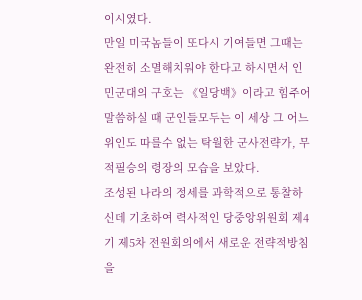이시였다.
만일 미국놈들이 또다시 기여들면 그때는 완전히 소멸해치워야 한다고 하시면서 인민군대의 구호는 《일당백》이라고 힘주어 말씀하실 때 군인들모두는 이 세상 그 어느 위인도 따를수 없는 탁월한 군사전략가, 무적필승의 령장의 모습을 보았다.
조성된 나라의 정세를 과학적으로 통찰하신데 기초하여 력사적인 당중앙위원회 제4기 제5차 전원회의에서 새로운 전략적방침을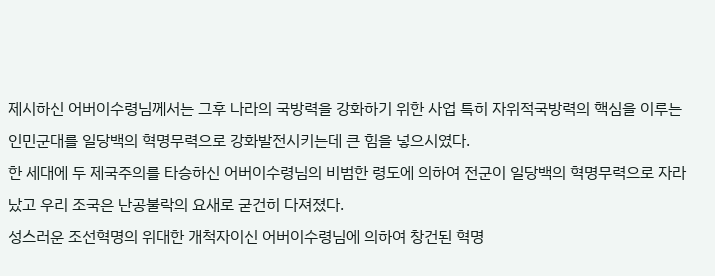제시하신 어버이수령님께서는 그후 나라의 국방력을 강화하기 위한 사업 특히 자위적국방력의 핵심을 이루는 인민군대를 일당백의 혁명무력으로 강화발전시키는데 큰 힘을 넣으시였다.
한 세대에 두 제국주의를 타승하신 어버이수령님의 비범한 령도에 의하여 전군이 일당백의 혁명무력으로 자라났고 우리 조국은 난공불락의 요새로 굳건히 다져졌다.
성스러운 조선혁명의 위대한 개척자이신 어버이수령님에 의하여 창건된 혁명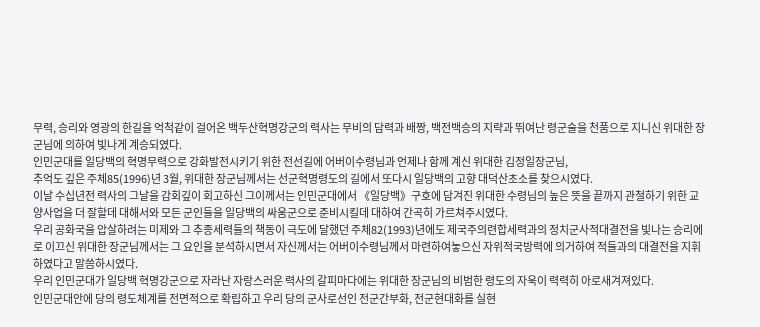무력, 승리와 영광의 한길을 억척같이 걸어온 백두산혁명강군의 력사는 무비의 담력과 배짱, 백전백승의 지략과 뛰여난 령군술을 천품으로 지니신 위대한 장군님에 의하여 빛나게 계승되였다.
인민군대를 일당백의 혁명무력으로 강화발전시키기 위한 전선길에 어버이수령님과 언제나 함께 계신 위대한 김정일장군님,
추억도 깊은 주체85(1996)년 3월, 위대한 장군님께서는 선군혁명령도의 길에서 또다시 일당백의 고향 대덕산초소를 찾으시였다.
이날 수십년전 력사의 그날을 감회깊이 회고하신 그이께서는 인민군대에서 《일당백》구호에 담겨진 위대한 수령님의 높은 뜻을 끝까지 관철하기 위한 교양사업을 더 잘할데 대해서와 모든 군인들을 일당백의 싸움군으로 준비시킬데 대하여 간곡히 가르쳐주시였다.
우리 공화국을 압살하려는 미제와 그 추종세력들의 책동이 극도에 달했던 주체82(1993)년에도 제국주의련합세력과의 정치군사적대결전을 빛나는 승리에로 이끄신 위대한 장군님께서는 그 요인을 분석하시면서 자신께서는 어버이수령님께서 마련하여놓으신 자위적국방력에 의거하여 적들과의 대결전을 지휘하였다고 말씀하시였다.
우리 인민군대가 일당백 혁명강군으로 자라난 자랑스러운 력사의 갈피마다에는 위대한 장군님의 비범한 령도의 자욱이 력력히 아로새겨져있다.
인민군대안에 당의 령도체계를 전면적으로 확립하고 우리 당의 군사로선인 전군간부화, 전군현대화를 실현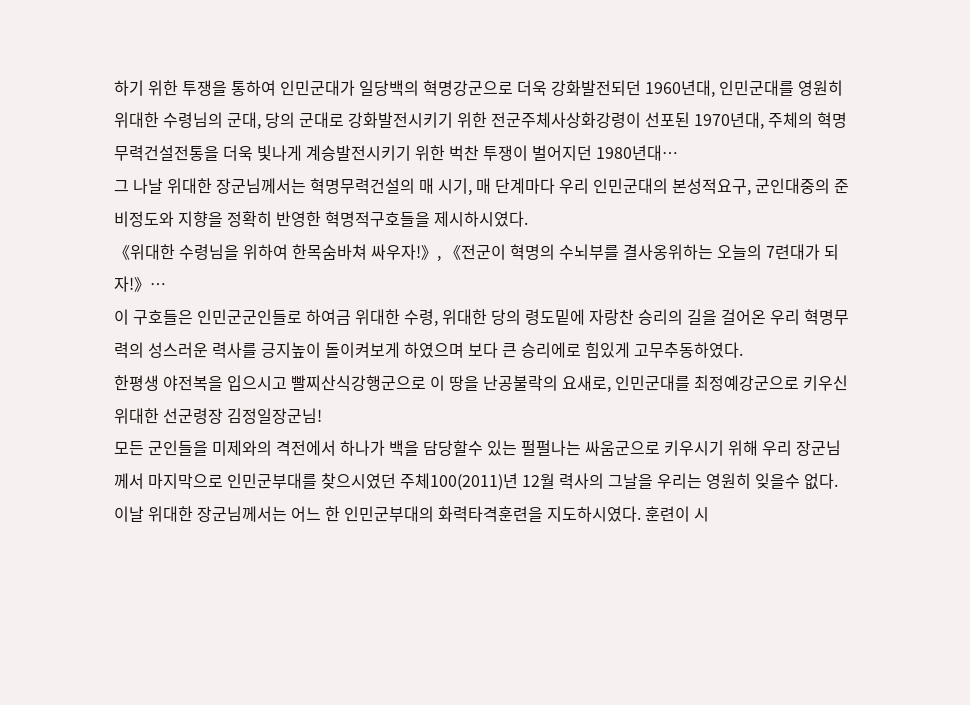하기 위한 투쟁을 통하여 인민군대가 일당백의 혁명강군으로 더욱 강화발전되던 1960년대, 인민군대를 영원히 위대한 수령님의 군대, 당의 군대로 강화발전시키기 위한 전군주체사상화강령이 선포된 1970년대, 주체의 혁명무력건설전통을 더욱 빛나게 계승발전시키기 위한 벅찬 투쟁이 벌어지던 1980년대…
그 나날 위대한 장군님께서는 혁명무력건설의 매 시기, 매 단계마다 우리 인민군대의 본성적요구, 군인대중의 준비정도와 지향을 정확히 반영한 혁명적구호들을 제시하시였다.
《위대한 수령님을 위하여 한목숨바쳐 싸우자!》, 《전군이 혁명의 수뇌부를 결사옹위하는 오늘의 7련대가 되자!》…
이 구호들은 인민군군인들로 하여금 위대한 수령, 위대한 당의 령도밑에 자랑찬 승리의 길을 걸어온 우리 혁명무력의 성스러운 력사를 긍지높이 돌이켜보게 하였으며 보다 큰 승리에로 힘있게 고무추동하였다.
한평생 야전복을 입으시고 빨찌산식강행군으로 이 땅을 난공불락의 요새로, 인민군대를 최정예강군으로 키우신 위대한 선군령장 김정일장군님!
모든 군인들을 미제와의 격전에서 하나가 백을 담당할수 있는 펄펄나는 싸움군으로 키우시기 위해 우리 장군님께서 마지막으로 인민군부대를 찾으시였던 주체100(2011)년 12월 력사의 그날을 우리는 영원히 잊을수 없다.
이날 위대한 장군님께서는 어느 한 인민군부대의 화력타격훈련을 지도하시였다. 훈련이 시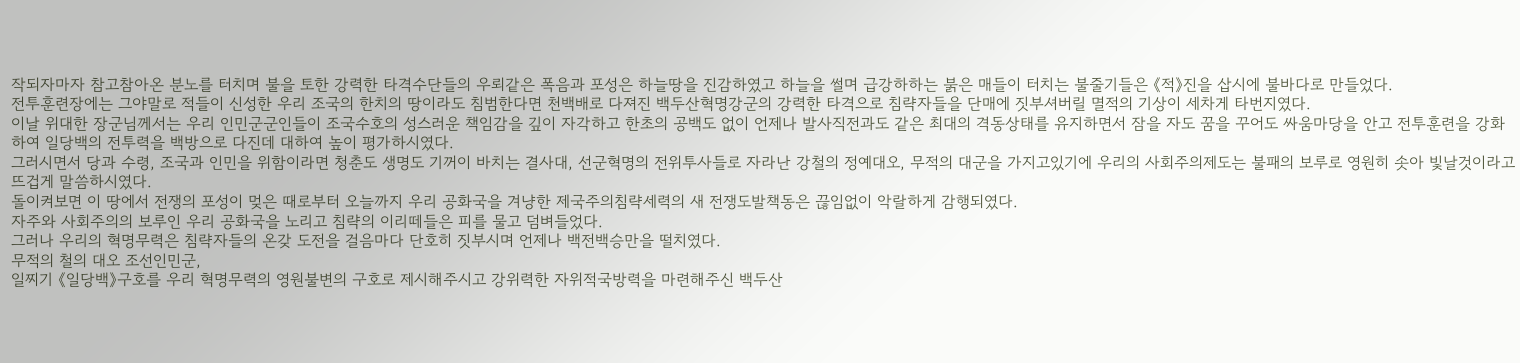작되자마자 참고참아온 분노를 터치며 불을 토한 강력한 타격수단들의 우뢰같은 폭음과 포성은 하늘땅을 진감하였고 하늘을 썰며 급강하하는 붉은 매들이 터치는 불줄기들은 《적》진을 삽시에 불바다로 만들었다.
전투훈련장에는 그야말로 적들이 신성한 우리 조국의 한치의 땅이라도 침범한다면 천백배로 다져진 백두산혁명강군의 강력한 타격으로 침략자들을 단매에 짓부셔버릴 멸적의 기상이 세차게 타번지였다.
이날 위대한 장군님께서는 우리 인민군군인들이 조국수호의 성스러운 책임감을 깊이 자각하고 한초의 공백도 없이 언제나 발사직전과도 같은 최대의 격동상태를 유지하면서 잠을 자도 꿈을 꾸어도 싸움마당을 안고 전투훈련을 강화하여 일당백의 전투력을 백방으로 다진데 대하여 높이 평가하시였다.
그러시면서 당과 수령, 조국과 인민을 위함이라면 청춘도 생명도 기꺼이 바치는 결사대, 선군혁명의 전위투사들로 자라난 강철의 정예대오, 무적의 대군을 가지고있기에 우리의 사회주의제도는 불패의 보루로 영원히 솟아 빛날것이라고 뜨겁게 말씀하시였다.
돌이켜보면 이 땅에서 전쟁의 포성이 멎은 때로부터 오늘까지 우리 공화국을 겨냥한 제국주의침략세력의 새 전쟁도발책동은 끊임없이 악랄하게 감행되였다.
자주와 사회주의의 보루인 우리 공화국을 노리고 침략의 이리떼들은 피를 물고 덤벼들었다.
그러나 우리의 혁명무력은 침략자들의 온갖 도전을 걸음마다 단호히 짓부시며 언제나 백전백승만을 떨치였다.
무적의 철의 대오 조선인민군,
일찌기 《일당백》구호를 우리 혁명무력의 영원불변의 구호로 제시해주시고 강위력한 자위적국방력을 마련해주신 백두산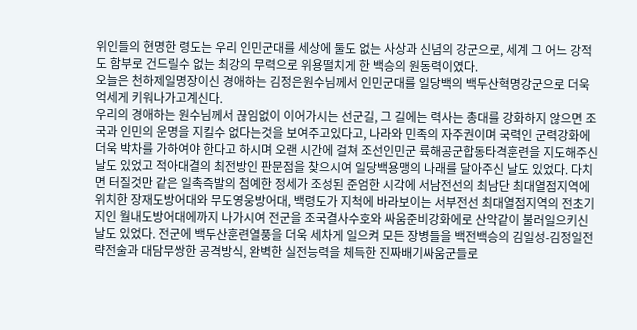위인들의 현명한 령도는 우리 인민군대를 세상에 둘도 없는 사상과 신념의 강군으로, 세계 그 어느 강적도 함부로 건드릴수 없는 최강의 무력으로 위용떨치게 한 백승의 원동력이였다.
오늘은 천하제일명장이신 경애하는 김정은원수님께서 인민군대를 일당백의 백두산혁명강군으로 더욱 억세게 키워나가고계신다.
우리의 경애하는 원수님께서 끊임없이 이어가시는 선군길, 그 길에는 력사는 총대를 강화하지 않으면 조국과 인민의 운명을 지킬수 없다는것을 보여주고있다고, 나라와 민족의 자주권이며 국력인 군력강화에 더욱 박차를 가하여야 한다고 하시며 오랜 시간에 걸쳐 조선인민군 륙해공군합동타격훈련을 지도해주신 날도 있었고 적아대결의 최전방인 판문점을 찾으시여 일당백용맹의 나래를 달아주신 날도 있었다. 다치면 터질것만 같은 일촉즉발의 첨예한 정세가 조성된 준엄한 시각에 서남전선의 최남단 최대열점지역에 위치한 장재도방어대와 무도영웅방어대, 백령도가 지척에 바라보이는 서부전선 최대열점지역의 전초기지인 월내도방어대에까지 나가시여 전군을 조국결사수호와 싸움준비강화에로 산악같이 불러일으키신 날도 있었다. 전군에 백두산훈련열풍을 더욱 세차게 일으켜 모든 장병들을 백전백승의 김일성-김정일전략전술과 대담무쌍한 공격방식, 완벽한 실전능력을 체득한 진짜배기싸움군들로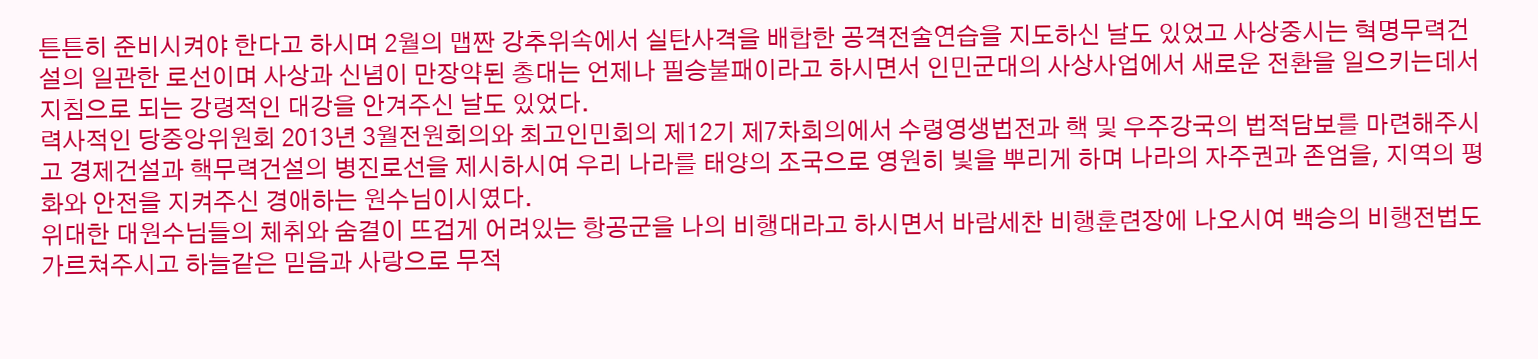튼튼히 준비시켜야 한다고 하시며 2월의 맵짠 강추위속에서 실탄사격을 배합한 공격전술연습을 지도하신 날도 있었고 사상중시는 혁명무력건설의 일관한 로선이며 사상과 신념이 만장약된 총대는 언제나 필승불패이라고 하시면서 인민군대의 사상사업에서 새로운 전환을 일으키는데서 지침으로 되는 강령적인 대강을 안겨주신 날도 있었다.
력사적인 당중앙위원회 2013년 3월전원회의와 최고인민회의 제12기 제7차회의에서 수령영생법전과 핵 및 우주강국의 법적담보를 마련해주시고 경제건설과 핵무력건설의 병진로선을 제시하시여 우리 나라를 태양의 조국으로 영원히 빛을 뿌리게 하며 나라의 자주권과 존엄을, 지역의 평화와 안전을 지켜주신 경애하는 원수님이시였다.
위대한 대원수님들의 체취와 숨결이 뜨겁게 어려있는 항공군을 나의 비행대라고 하시면서 바람세찬 비행훈련장에 나오시여 백승의 비행전법도 가르쳐주시고 하늘같은 믿음과 사랑으로 무적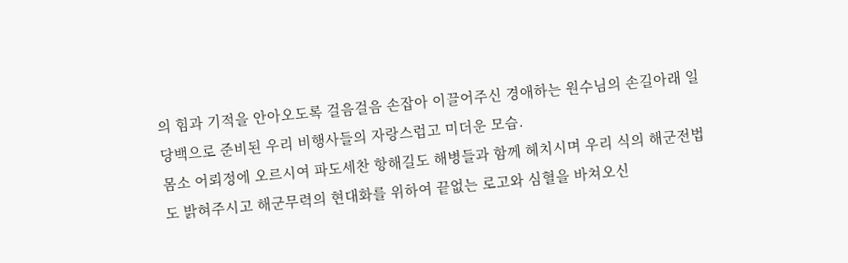의 힘과 기적을 안아오도록 걸음걸음 손잡아 이끌어주신 경애하는 원수님의 손길아래 일당백으로 준비된 우리 비행사들의 자랑스럽고 미더운 모습.
몸소 어뢰정에 오르시여 파도세찬 항해길도 해병들과 함께 헤치시며 우리 식의 해군전법도 밝혀주시고 해군무력의 현대화를 위하여 끝없는 로고와 심혈을 바쳐오신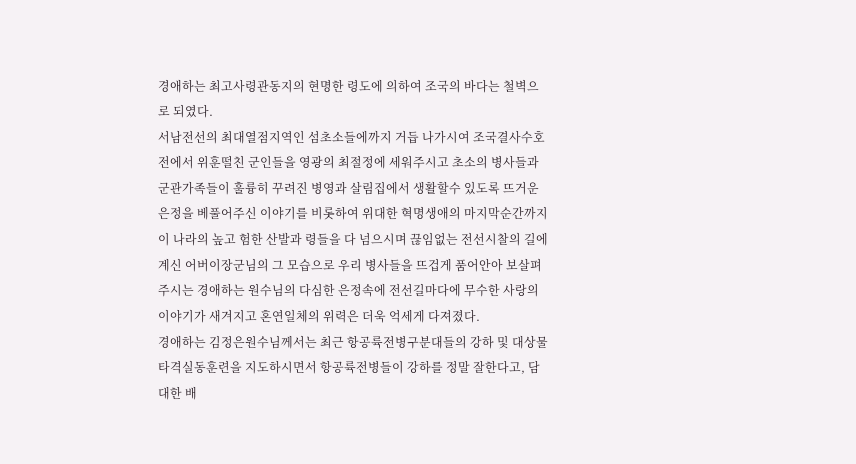경애하는 최고사령관동지의 현명한 령도에 의하여 조국의 바다는 철벽으로 되였다.
서남전선의 최대열점지역인 섬초소들에까지 거듭 나가시여 조국결사수호전에서 위훈떨친 군인들을 영광의 최절정에 세워주시고 초소의 병사들과 군관가족들이 훌륭히 꾸려진 병영과 살림집에서 생활할수 있도록 뜨거운 은정을 베풀어주신 이야기를 비롯하여 위대한 혁명생애의 마지막순간까지 이 나라의 높고 험한 산발과 령들을 다 넘으시며 끊임없는 전선시찰의 길에 계신 어버이장군님의 그 모습으로 우리 병사들을 뜨겁게 품어안아 보살펴주시는 경애하는 원수님의 다심한 은정속에 전선길마다에 무수한 사랑의 이야기가 새겨지고 혼연일체의 위력은 더욱 억세게 다져졌다.
경애하는 김정은원수님께서는 최근 항공륙전병구분대들의 강하 및 대상물타격실동훈련을 지도하시면서 항공륙전병들이 강하를 정말 잘한다고, 담대한 배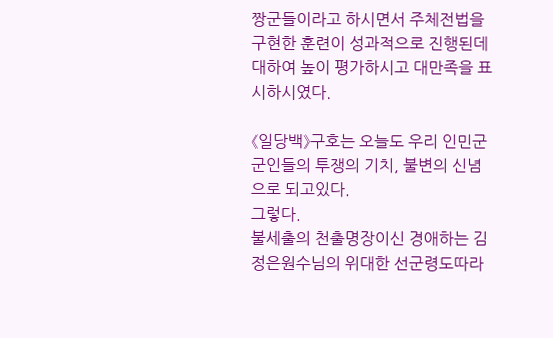짱군들이라고 하시면서 주체전법을 구현한 훈련이 성과적으로 진행된데 대하여 높이 평가하시고 대만족을 표시하시였다.

《일당백》구호는 오늘도 우리 인민군군인들의 투쟁의 기치, 불변의 신념으로 되고있다.
그렇다.
불세출의 천출명장이신 경애하는 김정은원수님의 위대한 선군령도따라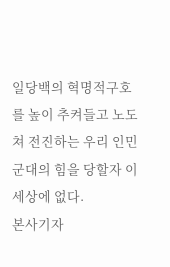일당백의 혁명적구호를 높이 추켜들고 노도쳐 전진하는 우리 인민군대의 힘을 당할자 이 세상에 없다.
본사기자